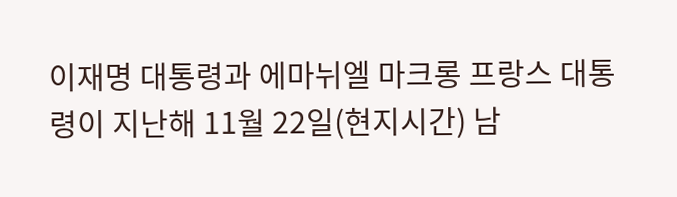이재명 대통령과 에마뉘엘 마크롱 프랑스 대통령이 지난해 11월 22일(현지시간) 남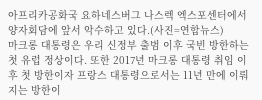아프리카공화국 요하네스버그 나스렉 엑스포센터에서 양자회담에 앞서 악수하고 있다.(사진=연합뉴스)
마크롱 대통령은 우리 신정부 출범 이후 국빈 방한하는 첫 유럽 정상이다. 또한 2017년 마크롱 대통령 취임 이후 첫 방한이자 프랑스 대통령으로서는 11년 만에 이뤄지는 방한이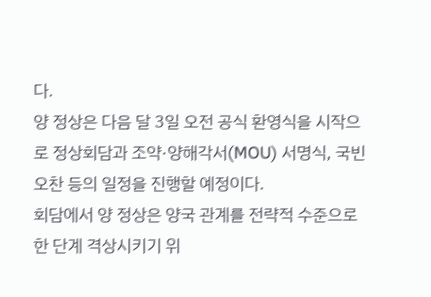다.
양 정상은 다음 달 3일 오전 공식 환영식을 시작으로 정상회담과 조약·양해각서(MOU) 서명식, 국빈 오찬 등의 일정을 진행할 예정이다.
회담에서 양 정상은 양국 관계를 전략적 수준으로 한 단계 격상시키기 위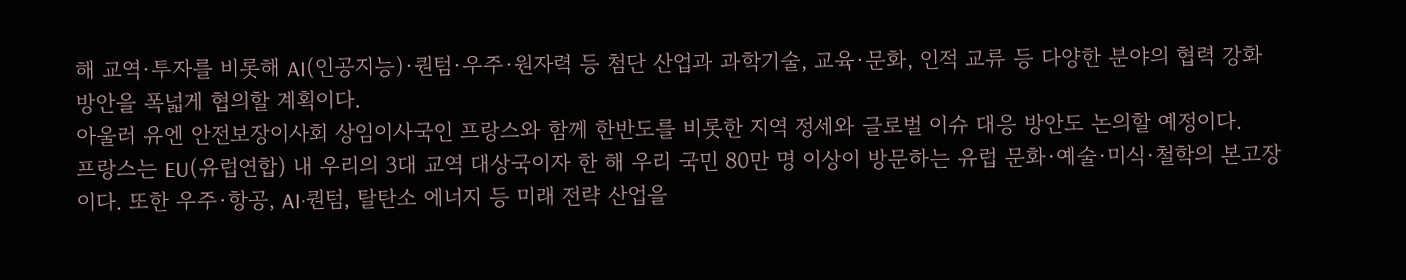해 교역·투자를 비롯해 AI(인공지능)·퀀텀·우주·원자력 등 첨단 산업과 과학기술, 교육·문화, 인적 교류 등 다양한 분야의 협력 강화 방안을 폭넓게 협의할 계획이다.
아울러 유엔 안전보장이사회 상임이사국인 프랑스와 함께 한반도를 비롯한 지역 정세와 글로벌 이슈 대응 방안도 논의할 예정이다.
프랑스는 EU(유럽연합) 내 우리의 3대 교역 대상국이자 한 해 우리 국민 80만 명 이상이 방문하는 유럽 문화·예술·미식·철학의 본고장이다. 또한 우주·항공, AI·퀀텀, 탈탄소 에너지 등 미래 전략 산업을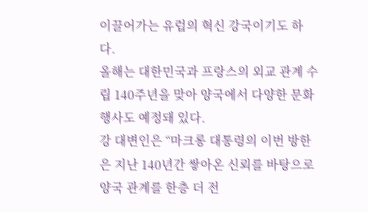이끌어가는 유럽의 혁신 강국이기도 하다.
올해는 대한민국과 프랑스의 외교 관계 수립 140주년을 맞아 양국에서 다양한 문화행사도 예정돼 있다.
강 대변인은 “마크롱 대통령의 이번 방한은 지난 140년간 쌓아온 신뢰를 바탕으로 양국 관계를 한층 더 전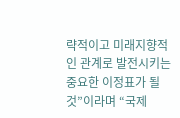략적이고 미래지향적인 관계로 발전시키는 중요한 이정표가 될 것”이라며 “국제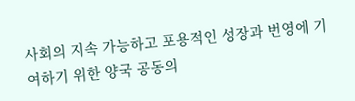사회의 지속 가능하고 포용적인 성장과 번영에 기여하기 위한 양국 공동의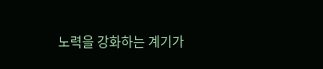노력을 강화하는 계기가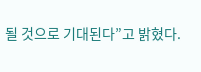될 것으로 기대된다”고 밝혔다.